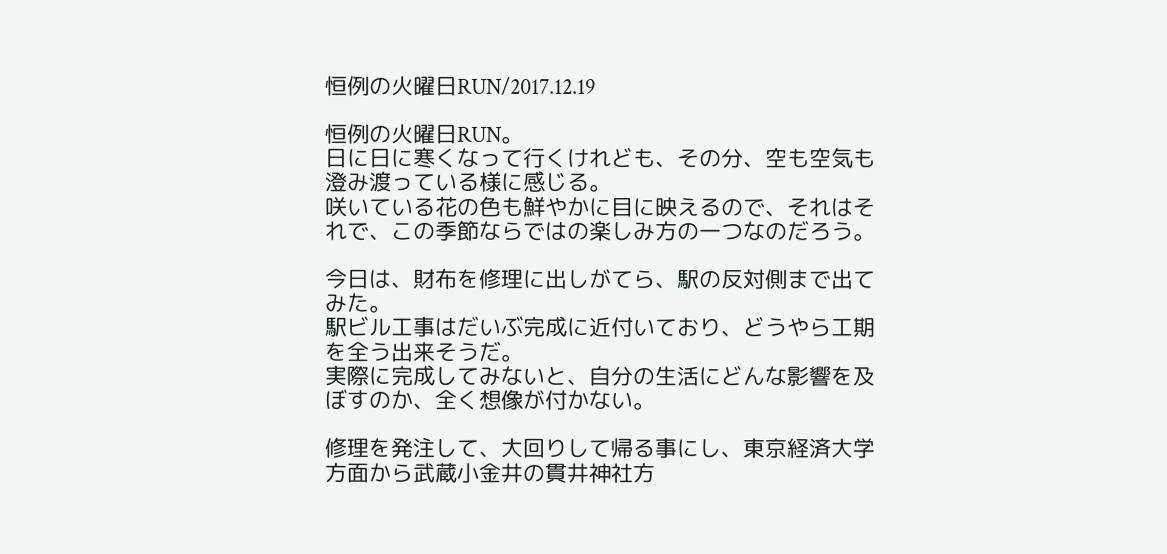恒例の火曜日RUN/2017.12.19

恒例の火曜日RUN。
日に日に寒くなって行くけれども、その分、空も空気も澄み渡っている様に感じる。
咲いている花の色も鮮やかに目に映えるので、それはそれで、この季節ならではの楽しみ方の一つなのだろう。

今日は、財布を修理に出しがてら、駅の反対側まで出てみた。
駅ビル工事はだいぶ完成に近付いており、どうやら工期を全う出来そうだ。
実際に完成してみないと、自分の生活にどんな影響を及ぼすのか、全く想像が付かない。

修理を発注して、大回りして帰る事にし、東京経済大学方面から武蔵小金井の貫井神社方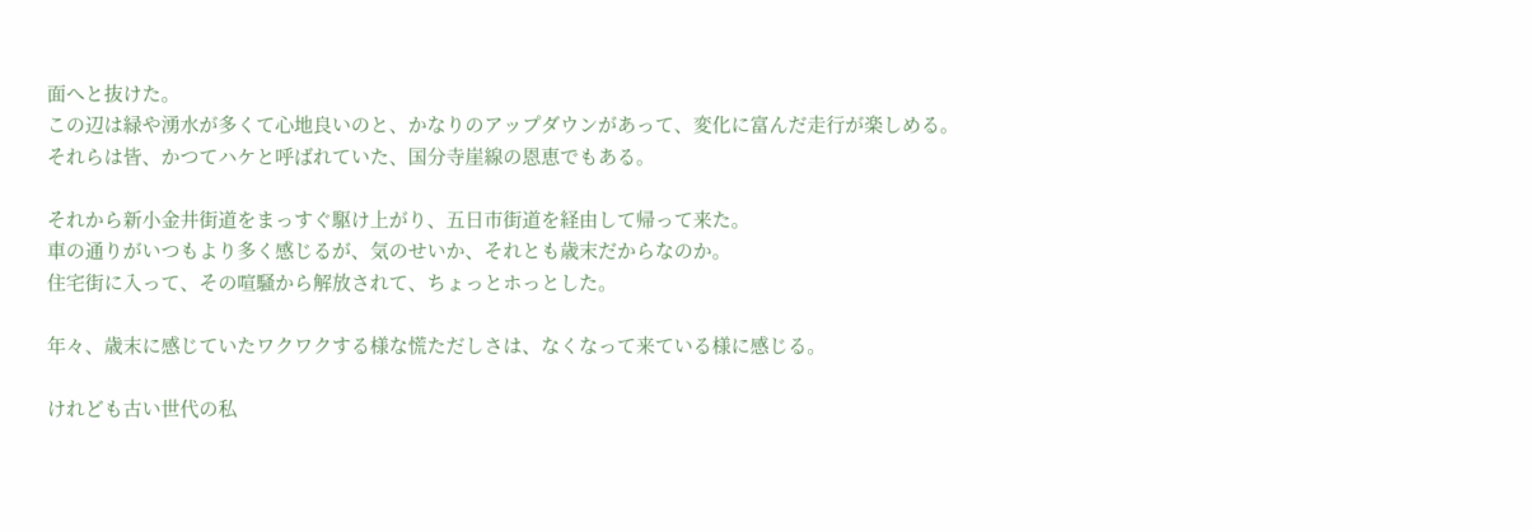面へと抜けた。
この辺は緑や湧水が多くて心地良いのと、かなりのアップダウンがあって、変化に富んだ走行が楽しめる。
それらは皆、かつてハケと呼ばれていた、国分寺崖線の恩恵でもある。

それから新小金井街道をまっすぐ駆け上がり、五日市街道を経由して帰って来た。
車の通りがいつもより多く感じるが、気のせいか、それとも歳末だからなのか。
住宅街に入って、その喧騒から解放されて、ちょっとホっとした。

年々、歳末に感じていたワクワクする様な慌ただしさは、なくなって来ている様に感じる。

けれども古い世代の私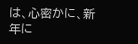は、心密かに、新年に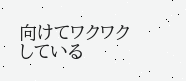向けてワクワクしている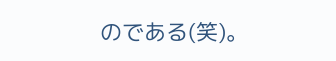のである(笑)。